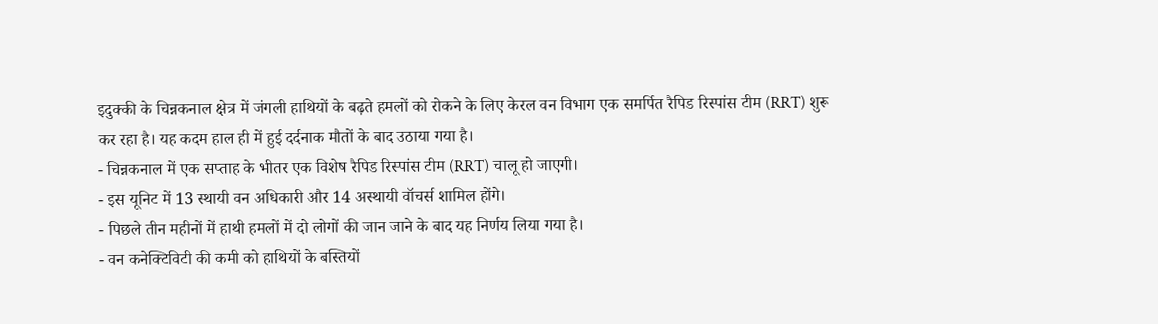इदुक्की के चिन्नकनाल क्षेत्र में जंगली हाथियों के बढ़ते हमलों को रोकने के लिए केरल वन विभाग एक समर्पित रैपिड रिस्पांस टीम (RRT) शुरू कर रहा है। यह कदम हाल ही में हुई दर्दनाक मौतों के बाद उठाया गया है।
- चिन्नकनाल में एक सप्ताह के भीतर एक विशेष रैपिड रिस्पांस टीम (RRT) चालू हो जाएगी।
- इस यूनिट में 13 स्थायी वन अधिकारी और 14 अस्थायी वॉचर्स शामिल होंगे।
- पिछले तीन महीनों में हाथी हमलों में दो लोगों की जान जाने के बाद यह निर्णय लिया गया है।
- वन कनेक्टिविटी की कमी को हाथियों के बस्तियों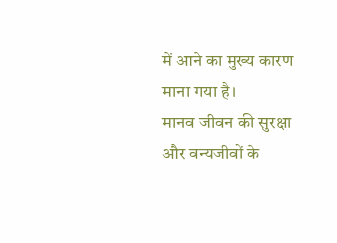में आने का मुख्य कारण माना गया है।
मानव जीवन की सुरक्षा और वन्यजीवों के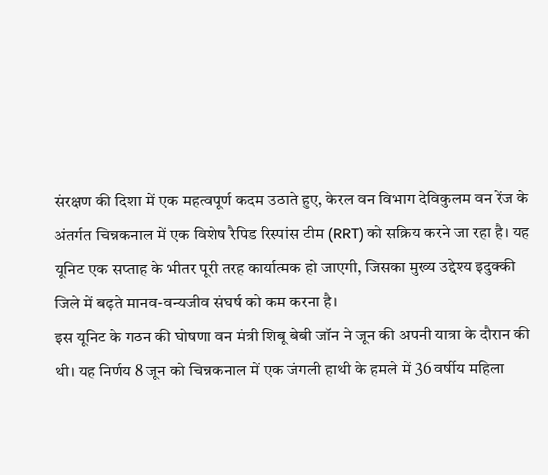संरक्षण की दिशा में एक महत्वपूर्ण कदम उठाते हुए, केरल वन विभाग देविकुलम वन रेंज के अंतर्गत चिन्नकनाल में एक विशेष रैपिड रिस्पांस टीम (RRT) को सक्रिय करने जा रहा है। यह यूनिट एक सप्ताह के भीतर पूरी तरह कार्यात्मक हो जाएगी, जिसका मुख्य उद्देश्य इदुक्की जिले में बढ़ते मानव-वन्यजीव संघर्ष को कम करना है।
इस यूनिट के गठन की घोषणा वन मंत्री शिबू बेबी जॉन ने जून की अपनी यात्रा के दौरान की थी। यह निर्णय 8 जून को चिन्नकनाल में एक जंगली हाथी के हमले में 36 वर्षीय महिला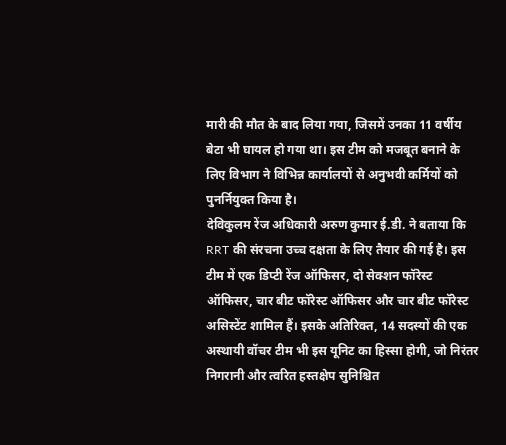मारी की मौत के बाद लिया गया, जिसमें उनका 11 वर्षीय बेटा भी घायल हो गया था। इस टीम को मजबूत बनाने के लिए विभाग ने विभिन्न कार्यालयों से अनुभवी कर्मियों को पुनर्नियुक्त किया है।
देविकुलम रेंज अधिकारी अरुण कुमार ई.डी. ने बताया कि RRT की संरचना उच्च दक्षता के लिए तैयार की गई है। इस टीम में एक डिप्टी रेंज ऑफिसर, दो सेक्शन फॉरेस्ट ऑफिसर, चार बीट फॉरेस्ट ऑफिसर और चार बीट फॉरेस्ट असिस्टेंट शामिल हैं। इसके अतिरिक्त, 14 सदस्यों की एक अस्थायी वॉचर टीम भी इस यूनिट का हिस्सा होगी, जो निरंतर निगरानी और त्वरित हस्तक्षेप सुनिश्चित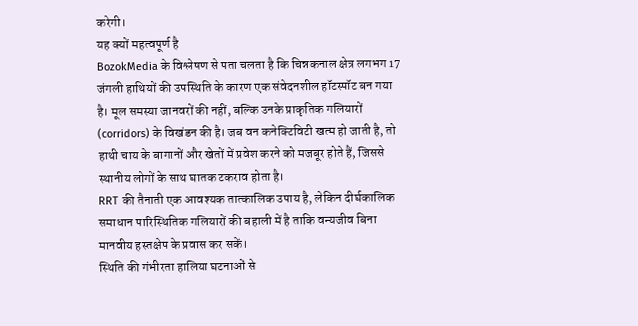करेगी।
यह क्यों महत्वपूर्ण है
BozokMedia के विश्लेषण से पता चलता है कि चिन्नकनाल क्षेत्र लगभग 17 जंगली हाथियों की उपस्थिति के कारण एक संवेदनशील हॉटस्पॉट बन गया है। मूल समस्या जानवरों की नहीं, बल्कि उनके प्राकृतिक गलियारों (corridors) के विखंडन की है। जब वन कनेक्टिविटी खत्म हो जाती है, तो हाथी चाय के बागानों और खेतों में प्रवेश करने को मजबूर होते हैं, जिससे स्थानीय लोगों के साथ घातक टकराव होता है।
RRT की तैनाती एक आवश्यक तात्कालिक उपाय है, लेकिन दीर्घकालिक समाधान पारिस्थितिक गलियारों की बहाली में है ताकि वन्यजीव बिना मानवीय हस्तक्षेप के प्रवास कर सकें।
स्थिति की गंभीरता हालिया घटनाओं से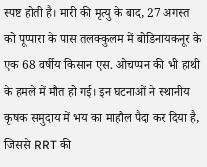स्पष्ट होती है। मारी की मृत्यु के बाद, 27 अगस्त को पूप्पारा के पास तलक्कुलम में बोडिनायकनूर के एक 68 वर्षीय किसान एस. ओचप्पन की भी हाथी के हमले में मौत हो गई। इन घटनाओं ने स्थानीय कृषक समुदाय में भय का माहौल पैदा कर दिया है, जिससे RRT की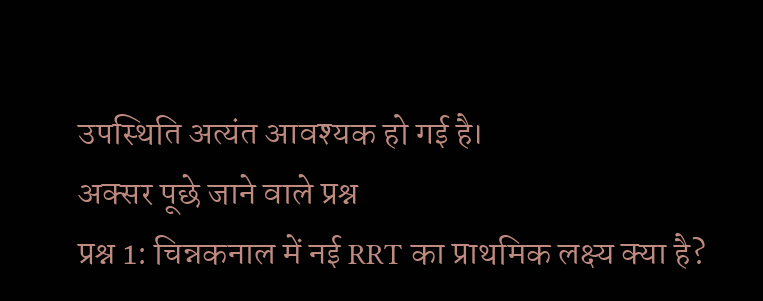उपस्थिति अत्यंत आवश्यक हो गई है।
अक्सर पूछे जाने वाले प्रश्न
प्रश्न 1: चिन्नकनाल में नई RRT का प्राथमिक लक्ष्य क्या है?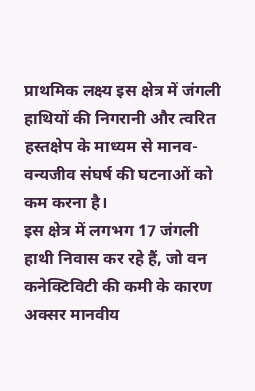प्राथमिक लक्ष्य इस क्षेत्र में जंगली हाथियों की निगरानी और त्वरित हस्तक्षेप के माध्यम से मानव-वन्यजीव संघर्ष की घटनाओं को कम करना है।
इस क्षेत्र में लगभग 17 जंगली हाथी निवास कर रहे हैं, जो वन कनेक्टिविटी की कमी के कारण अक्सर मानवीय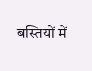बस्तियों में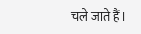चले जाते हैं।